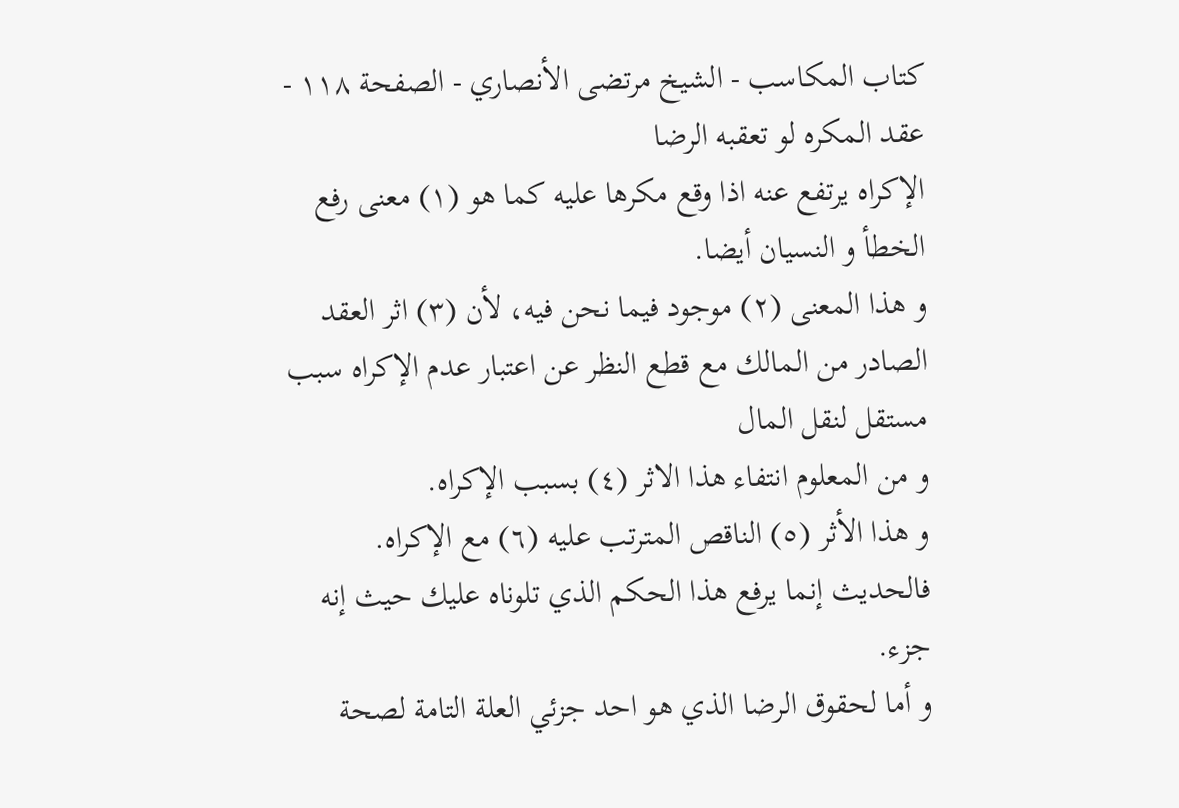كتاب المكاسب - الشيخ مرتضى الأنصاري - الصفحة ١١٨ - عقد المكره لو تعقبه الرضا
الإكراه يرتفع عنه اذا وقع مكرها عليه كما هو (١) معنى رفع الخطأ و النسيان أيضا.
و هذا المعنى (٢) موجود فيما نحن فيه، لأن (٣) اثر العقد الصادر من المالك مع قطع النظر عن اعتبار عدم الإكراه سبب مستقل لنقل المال
و من المعلوم انتفاء هذا الاثر (٤) بسبب الإكراه.
و هذا الأثر (٥) الناقص المترتب عليه (٦) مع الإكراه.
فالحديث إنما يرفع هذا الحكم الذي تلوناه عليك حيث إنه جزء.
و أما لحقوق الرضا الذي هو احد جزئي العلة التامة لصحة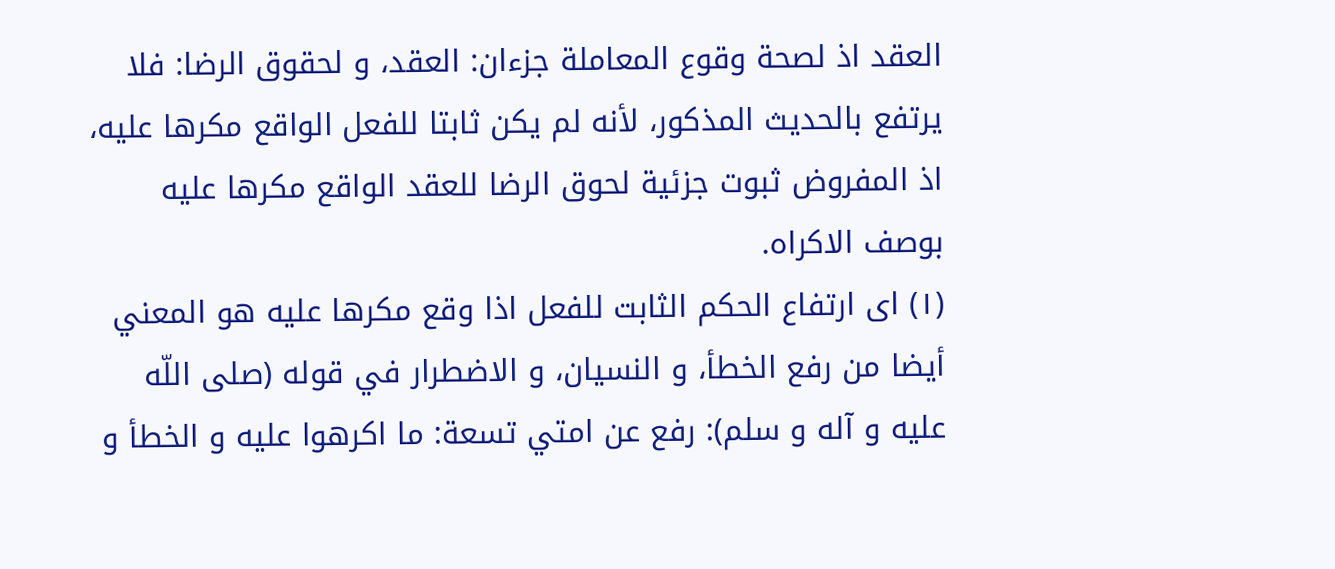العقد اذ لصحة وقوع المعاملة جزءان: العقد، و لحقوق الرضا: فلا يرتفع بالحديث المذكور، لأنه لم يكن ثابتا للفعل الواقع مكرها عليه، اذ المفروض ثبوت جزئية لحوق الرضا للعقد الواقع مكرها عليه بوصف الاكراه.
(١) اى ارتفاع الحكم الثابت للفعل اذا وقع مكرها عليه هو المعني أيضا من رفع الخطأ، و النسيان، و الاضطرار في قوله (صلى اللّه عليه و آله و سلم): رفع عن امتي تسعة: ما اكرهوا عليه و الخطأ و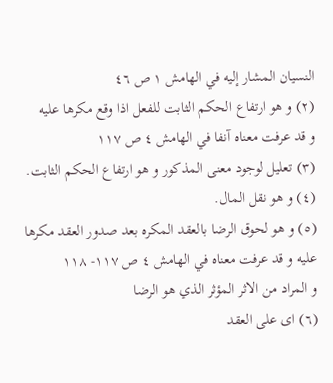النسيان المشار إليه في الهامش ١ ص ٤٦
(٢) و هو ارتفاع الحكم الثابت للفعل اذا وقع مكرها عليه
و قد عرفت معناه آنفا في الهامش ٤ ص ١١٧
(٣) تعليل لوجود معنى المذكور و هو ارتفاع الحكم الثابت.
(٤) و هو نقل المال.
(٥) و هو لحوق الرضا بالعقد المكره بعد صدور العقد مكرها عليه و قد عرفت معناه في الهامش ٤ ص ١١٧- ١١٨
و المراد من الاثر المؤثر الذي هو الرضا
(٦) اى على العقد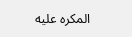المكره عليه